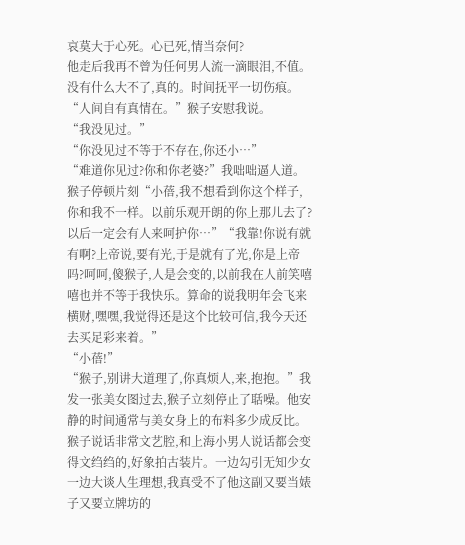哀莫大于心死。心已死,情当奈何?
他走后我再不曾为任何男人流一滴眼泪,不值。
没有什么大不了,真的。时间抚平一切伤痕。
“人间自有真情在。”猴子安慰我说。
“我没见过。”
“你没见过不等于不存在,你还小…”
“难道你见过?你和你老婆?”我咄咄逼人道。
猴子停顿片刻“小蓓,我不想看到你这个样子,你和我不一样。以前乐观开朗的你上那儿去了?以后一定会有人来呵护你…”“我靠!你说有就有啊?上帝说,要有光,于是就有了光,你是上帝吗?呵呵,傻猴子,人是会变的,以前我在人前笑嘻嘻也并不等于我快乐。算命的说我明年会飞来横财,嘿嘿,我觉得还是这个比较可信,我今天还去买足彩来着。”
“小蓓!”
“猴子,别讲大道理了,你真烦人,来,抱抱。”我发一张美女图过去,猴子立刻停止了聒噪。他安静的时间通常与美女身上的布料多少成反比。
猴子说话非常文艺腔,和上海小男人说话都会变得文绉绉的,好象拍古装片。一边勾引无知少女一边大谈人生理想,我真受不了他这副又要当婊子又要立牌坊的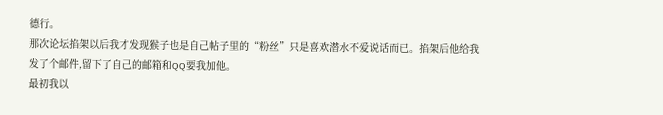德行。
那次论坛掐架以后我才发现猴子也是自己帖子里的“粉丝”只是喜欢潜水不爱说话而已。掐架后他给我发了个邮件,留下了自己的邮箱和QQ要我加他。
最初我以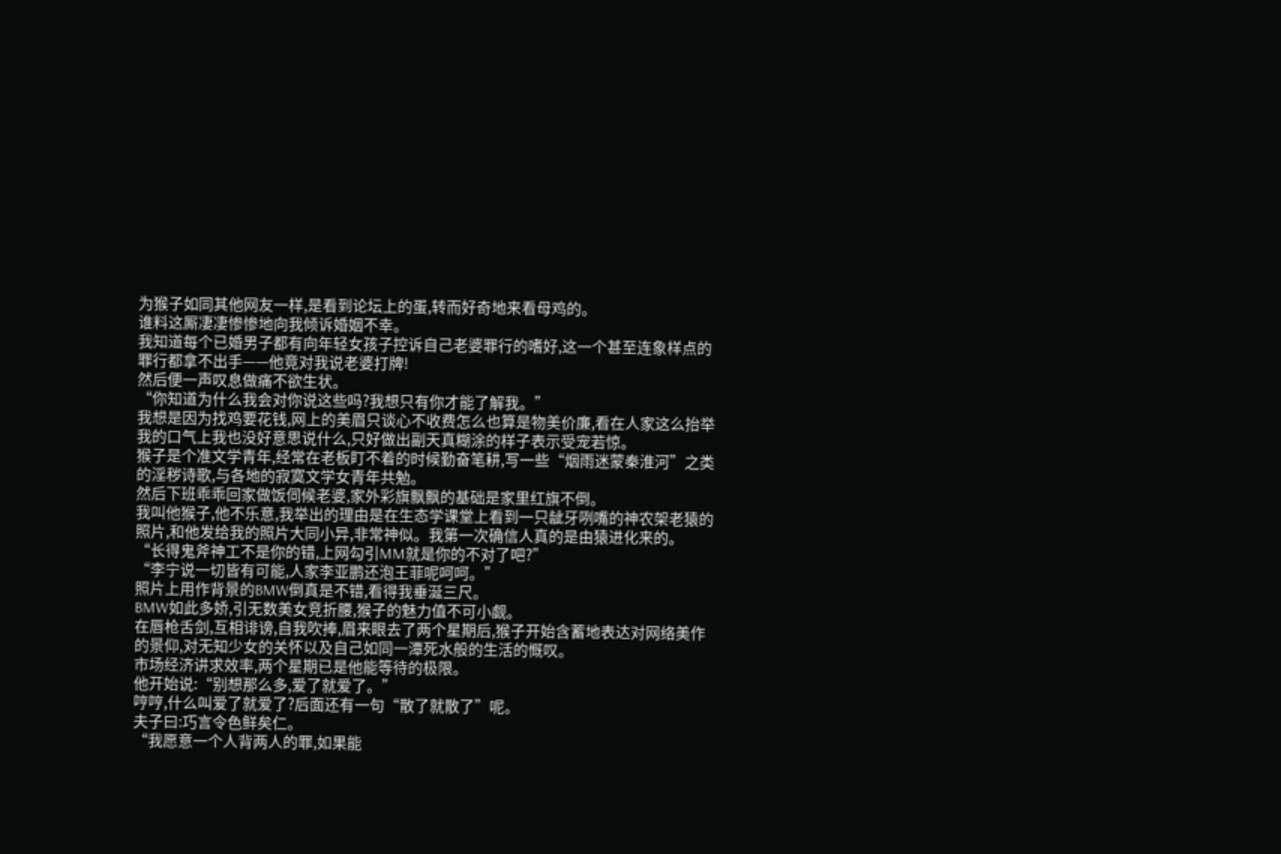为猴子如同其他网友一样,是看到论坛上的蛋,转而好奇地来看母鸡的。
谁料这厮凄凄惨惨地向我倾诉婚姻不幸。
我知道每个已婚男子都有向年轻女孩子控诉自己老婆罪行的嗜好,这一个甚至连象样点的罪行都拿不出手——他竟对我说老婆打牌!
然后便一声叹息做痛不欲生状。
“你知道为什么我会对你说这些吗?我想只有你才能了解我。”
我想是因为找鸡要花钱,网上的美眉只谈心不收费怎么也算是物美价廉,看在人家这么抬举我的口气上我也没好意思说什么,只好做出副天真糊涂的样子表示受宠若惊。
猴子是个准文学青年,经常在老板盯不着的时候勤奋笔耕,写一些“烟雨迷蒙秦淮河”之类的淫秽诗歌,与各地的寂寞文学女青年共勉。
然后下班乖乖回家做饭伺候老婆,家外彩旗飘飘的基础是家里红旗不倒。
我叫他猴子,他不乐意,我举出的理由是在生态学课堂上看到一只龇牙咧嘴的神农架老猿的照片,和他发给我的照片大同小异,非常神似。我第一次确信人真的是由猿进化来的。
“长得鬼斧神工不是你的错,上网勾引MM就是你的不对了吧?”
“李宁说一切皆有可能,人家李亚鹏还泡王菲呢呵呵。”
照片上用作背景的BMW倒真是不错,看得我垂涎三尺。
BMW如此多娇,引无数美女竞折腰,猴子的魅力值不可小觑。
在唇枪舌剑,互相诽谤,自我吹捧,眉来眼去了两个星期后,猴子开始含蓄地表达对网络美作的景仰,对无知少女的关怀以及自己如同一潭死水般的生活的慨叹。
市场经济讲求效率,两个星期已是他能等待的极限。
他开始说:“别想那么多,爱了就爱了。”
哼哼,什么叫爱了就爱了?后面还有一句“散了就散了”呢。
夫子曰:巧言令色鲜矣仁。
“我愿意一个人背两人的罪,如果能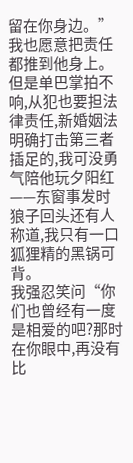留在你身边。”
我也愿意把责任都推到他身上。但是单巴掌拍不响,从犯也要担法律责任,新婚姻法明确打击第三者插足的,我可没勇气陪他玩夕阳红——东窗事发时狼子回头还有人称道,我只有一口狐狸精的黑锅可背。
我强忍笑问“你们也曾经有一度是相爱的吧?那时在你眼中,再没有比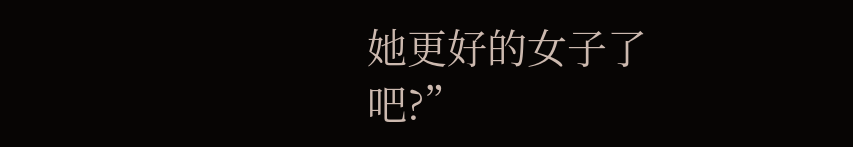她更好的女子了吧?”